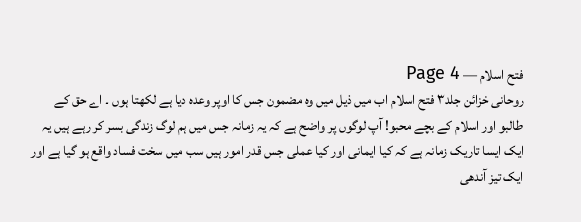فتح اسلام — Page 4
روحانی خزائن جلد۳ فتح اسلام اب میں ذیل میں وہ مضمون جس کا اوپر وعدہ دیا ہے لکھتا ہوں ۔ اے حق کے طالبو اور اسلام کے بچے محبو! آپ لوگوں پر واضح ہے کہ یہ زمانہ جس میں ہم لوگ زندگی بسر کر رہے ہیں یہ ایک ایسا تاریک زمانہ ہے کہ کیا ایمانی اور کیا عملی جس قدر امور ہیں سب میں سخت فساد واقع ہو گیا ہے اور ایک تیز آندھی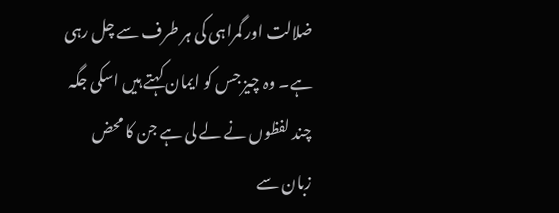ضلالت اور گمراہی کی ہر طرف سے چل رہی ہے۔ وہ چیز جس کو ایمان کہتے ہیں اسکی جگہ چند لفظوں نے لے لی ہے جن کا محض زبان سے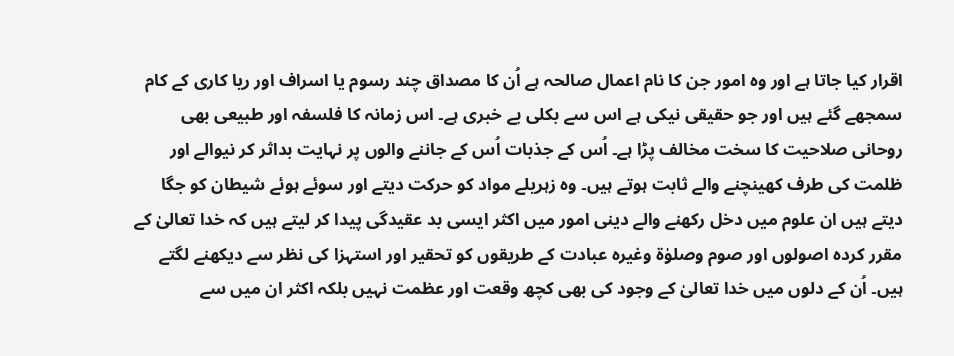اقرار کیا جاتا ہے اور وہ امور جن کا نام اعمال صالحہ ہے اُن کا مصداق چند رسوم یا اسراف اور ریا کاری کے کام سمجھے گئے ہیں اور جو حقیقی نیکی ہے اس سے بکلی بے خبری ہے۔ اس زمانہ کا فلسفہ اور طبیعی بھی روحانی صلاحیت کا سخت مخالف پڑا ہے۔ اُس کے جذبات اُس کے جاننے والوں پر نہایت بداثر کر نیوالے اور ظلمت کی طرف کھینچنے والے ثابت ہوتے ہیں۔ وہ زہریلے مواد کو حرکت دیتے اور سوئے ہوئے شیطان کو جگا دیتے ہیں ان علوم میں دخل رکھنے والے دینی امور میں اکثر ایسی بد عقیدگی پیدا کر لیتے ہیں کہ خدا تعالیٰ کے مقرر کردہ اصولوں اور صوم وصلوٰۃ وغیرہ عبادت کے طریقوں کو تحقیر اور استہزا کی نظر سے دیکھنے لگتے ہیں۔ اُن کے دلوں میں خدا تعالیٰ کے وجود کی بھی کچھ وقعت اور عظمت نہیں بلکہ اکثر ان میں سے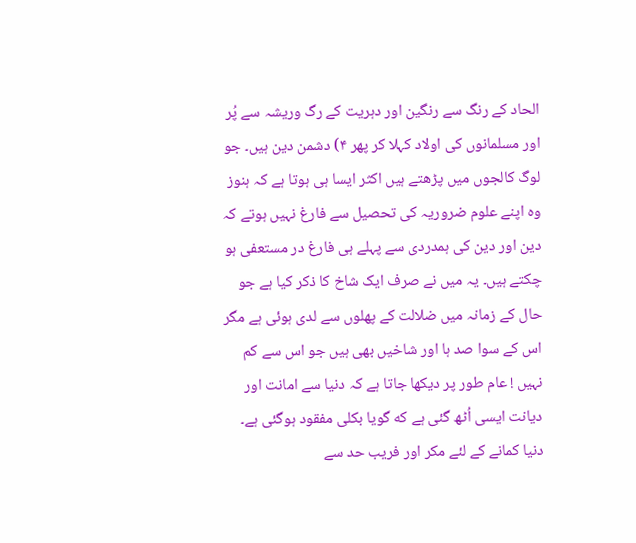الحاد کے رنگ سے رنگین اور دہریت کے رگ وریشہ سے پُر اور مسلمانوں کی اولاد کہلا کر پھر ۴) دشمن دین ہیں۔ جو لوگ کالجوں میں پڑھتے ہیں اکثر ایسا ہی ہوتا ہے کہ ہنوز وہ اپنے علوم ضروریہ کی تحصیل سے فارغ نہیں ہوتے کہ دین اور دین کی ہمدردی سے پہلے ہی فارغ در مستعفی ہو چکتے ہیں۔ یہ میں نے صرف ایک شاخ کا ذکر کیا ہے جو حال کے زمانہ میں ضلالت کے پھلوں سے لدی ہوئی ہے مگر اس کے سوا صد ہا اور شاخیں بھی ہیں جو اس سے کم نہیں ! عام طور پر دیکھا جاتا ہے کہ دنیا سے امانت اور دیانت ایسی اُٹھ گئی ہے که گویا بکلی مفقود ہوگئی ہے۔ دنیا کمانے کے لئے مکر اور فریب حد سے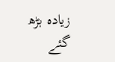زیادہ بڑھ گئے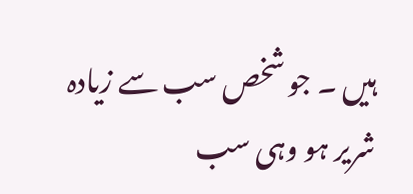ہیں ۔ جو شخص سب سے زیادہ شریر ہو وہی سب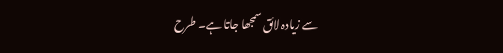سے زیادہ لائق سمجھا جاتا ہے۔ طرح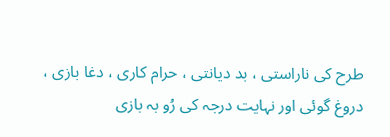طرح کی ناراستی ، بد دیانتی ، حرام کاری ، دغا بازی ، دروغ گوئی اور نہایت درجہ کی رُو بہ بازی